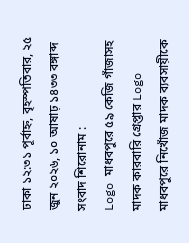ঢাকা ১২:৩১ পূর্বাহ্ন, বৃহস্পতিবার, ২৫ জুন ২০২৬, ১০ আষাঢ় ১৪৩৩ বঙ্গাব্দ
সংবাদ শিরোনাম :
Logo মাধবপুরে ৫৯ কেজি গাঁজাসহ মাদক কারবারি গ্রেপ্তার Logo মাধবপুরে নিখোঁজ মাদক ব্যবসায়ীকে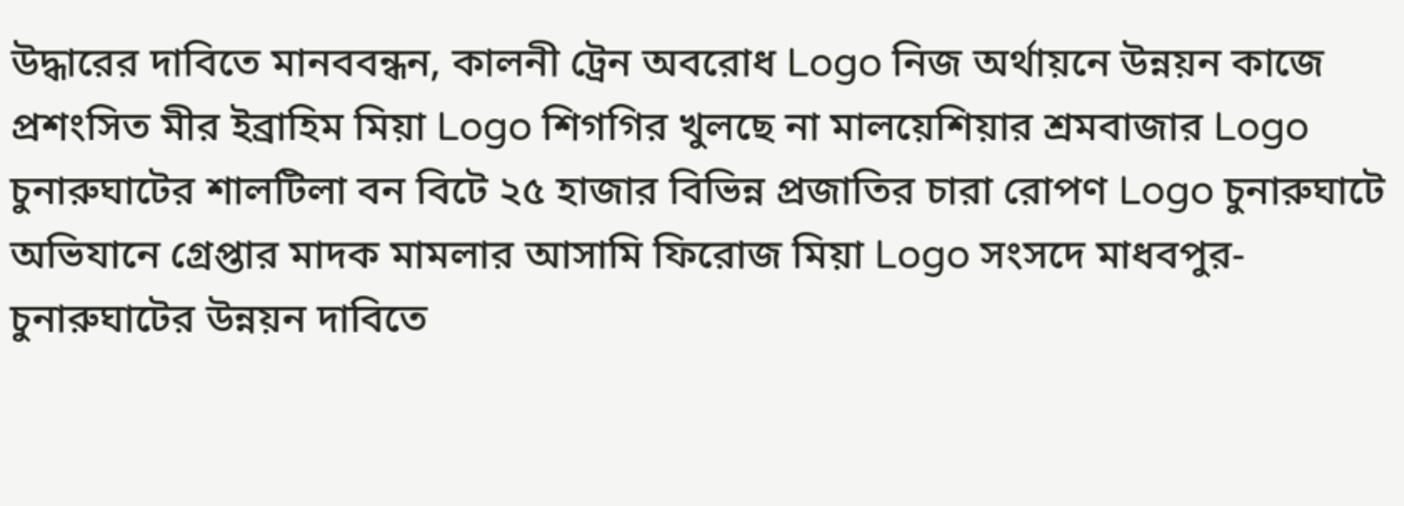উদ্ধারের দাবিতে মানববন্ধন, কালনী ট্রেন অবরোধ Logo নিজ অর্থায়নে উন্নয়ন কাজে প্রশংসিত মীর ইব্রাহিম মিয়া Logo শিগগির খুলছে না মালয়েশিয়ার শ্রমবাজার Logo চুনারুঘাটের শালটিলা বন বিটে ২৫ হাজার বিভিন্ন প্রজাতির চারা রোপণ Logo চুনারুঘাটে অভিযানে গ্রেপ্তার মাদক মামলার আসামি ফিরোজ মিয়া Logo সংসদে মাধবপুর-চুনারুঘাটের উন্নয়ন দাবিতে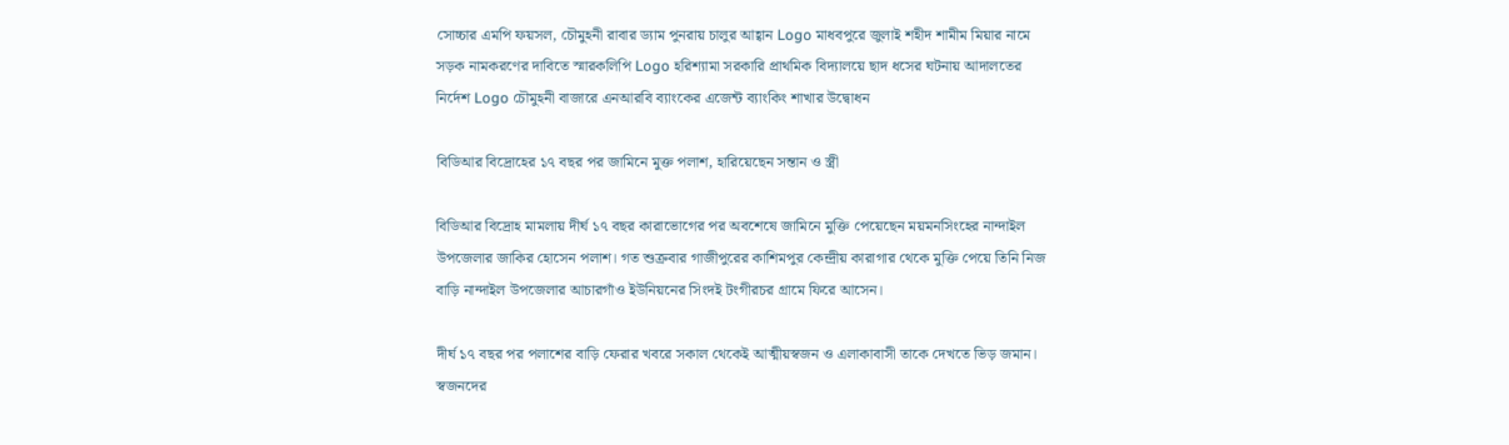সোচ্চার এমপি ফয়সল, চৌমুহনী রাবার ড্যাম পুনরায় চালুর আহ্বান Logo মাধবপুরে জুলাই শহীদ শামীম মিয়ার নামে সড়ক নামকরণের দাবিতে স্মারকলিপি Logo হরিশ্যামা সরকারি প্রাথমিক বিদ্যালয়ে ছাদ ধসের ঘটনায় আদালতের নির্দেশ Logo চৌমুহনী বাজারে এনআরবি ব্যাংকের এজেন্ট ব্যাংকিং শাখার উদ্বোধন

বিডিআর বিদ্রোহের ১৭ বছর পর জামিনে মুক্ত পলাশ, হারিয়েছেন সন্তান ও স্ত্রী

বিডিআর বিদ্রোহ মামলায় দীর্ঘ ১৭ বছর কারাভোগের পর অবশেষে জামিনে মুক্তি পেয়েছেন ময়মনসিংহের নান্দাইল উপজেলার জাকির হোসেন পলাশ। গত শুক্রবার গাজীপুরের কাশিমপুর কেন্দ্রীয় কারাগার থেকে মুক্তি পেয়ে তিনি নিজ বাড়ি নান্দাইল উপজেলার আচারগাঁও ইউনিয়নের সিংদই টংগীরচর গ্রামে ফিরে আসেন।

দীর্ঘ ১৭ বছর পর পলাশের বাড়ি ফেরার খবরে সকাল থেকেই আত্মীয়স্বজন ও এলাকাবাসী তাকে দেখতে ভিড় জমান। স্বজনদের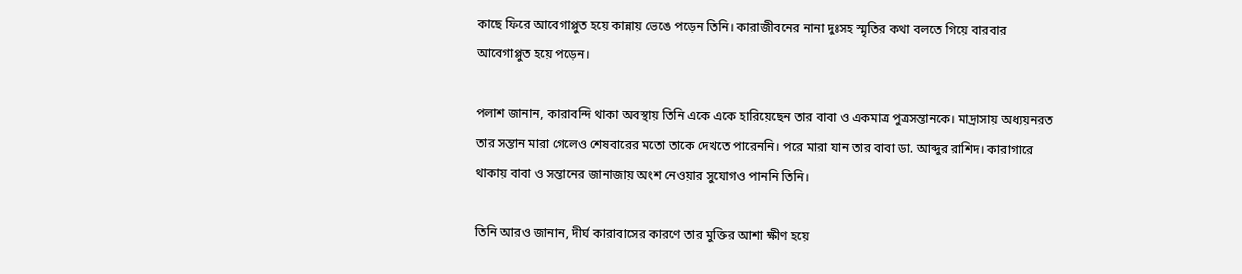কাছে ফিরে আবেগাপ্লুত হয়ে কান্নায় ভেঙে পড়েন তিনি। কারাজীবনের নানা দুঃসহ স্মৃতির কথা বলতে গিয়ে বারবার আবেগাপ্লুত হয়ে পড়েন।

পলাশ জানান, কারাবন্দি থাকা অবস্থায় তিনি একে একে হারিয়েছেন তার বাবা ও একমাত্র পুত্রসন্তানকে। মাদ্রাসায় অধ্যয়নরত তার সন্তান মারা গেলেও শেষবারের মতো তাকে দেখতে পারেননি। পরে মারা যান তার বাবা ডা. আব্দুর রাশিদ। কারাগারে থাকায় বাবা ও সন্তানের জানাজায় অংশ নেওয়ার সুযোগও পাননি তিনি।

তিনি আরও জানান, দীর্ঘ কারাবাসের কারণে তার মুক্তির আশা ক্ষীণ হয়ে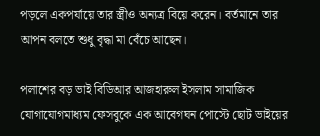পড়লে একপর্যায়ে তার স্ত্রীও অন্যত্র বিয়ে করেন। বর্তমানে তার আপন বলতে শুধু বৃদ্ধা মা বেঁচে আছেন।

পলাশের বড় ভাই বিডিআর আজহারুল ইসলাম সামাজিক যোগাযোগমাধ্যম ফেসবুকে এক আবেগঘন পোস্টে ছোট ভাইয়ের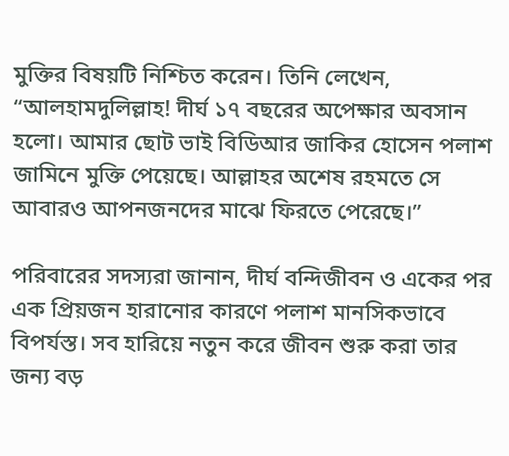মুক্তির বিষয়টি নিশ্চিত করেন। তিনি লেখেন, “আলহামদুলিল্লাহ! দীর্ঘ ১৭ বছরের অপেক্ষার অবসান হলো। আমার ছোট ভাই বিডিআর জাকির হোসেন পলাশ জামিনে মুক্তি পেয়েছে। আল্লাহর অশেষ রহমতে সে আবারও আপনজনদের মাঝে ফিরতে পেরেছে।”

পরিবারের সদস্যরা জানান, দীর্ঘ বন্দিজীবন ও একের পর এক প্রিয়জন হারানোর কারণে পলাশ মানসিকভাবে বিপর্যস্ত। সব হারিয়ে নতুন করে জীবন শুরু করা তার জন্য বড়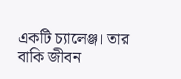একটি চ্যালেঞ্জ। তার বাকি জীবন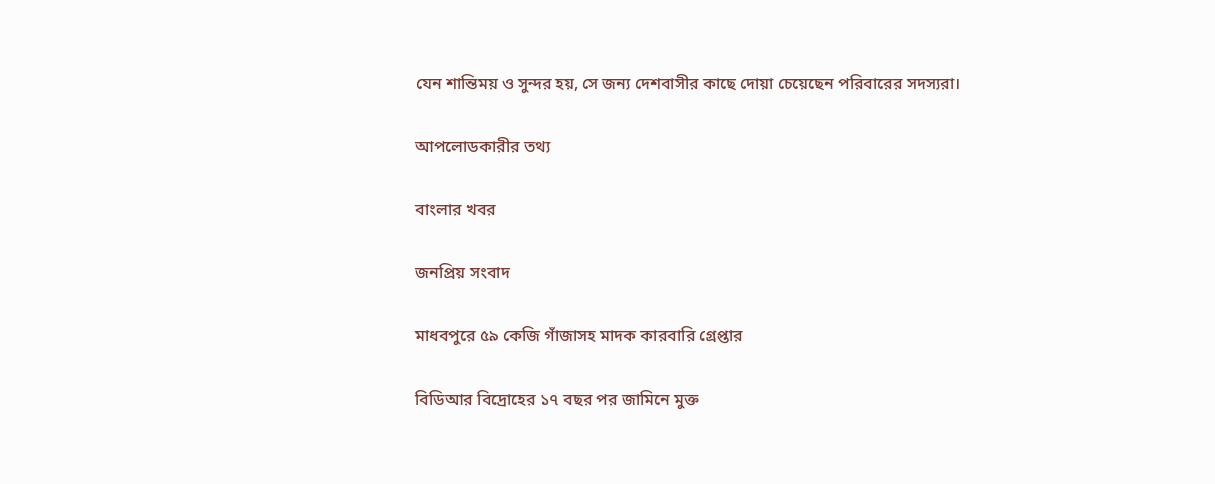যেন শান্তিময় ও সুন্দর হয়, সে জন্য দেশবাসীর কাছে দোয়া চেয়েছেন পরিবারের সদস্যরা।

আপলোডকারীর তথ্য

বাংলার খবর

জনপ্রিয় সংবাদ

মাধবপুরে ৫৯ কেজি গাঁজাসহ মাদক কারবারি গ্রেপ্তার

বিডিআর বিদ্রোহের ১৭ বছর পর জামিনে মুক্ত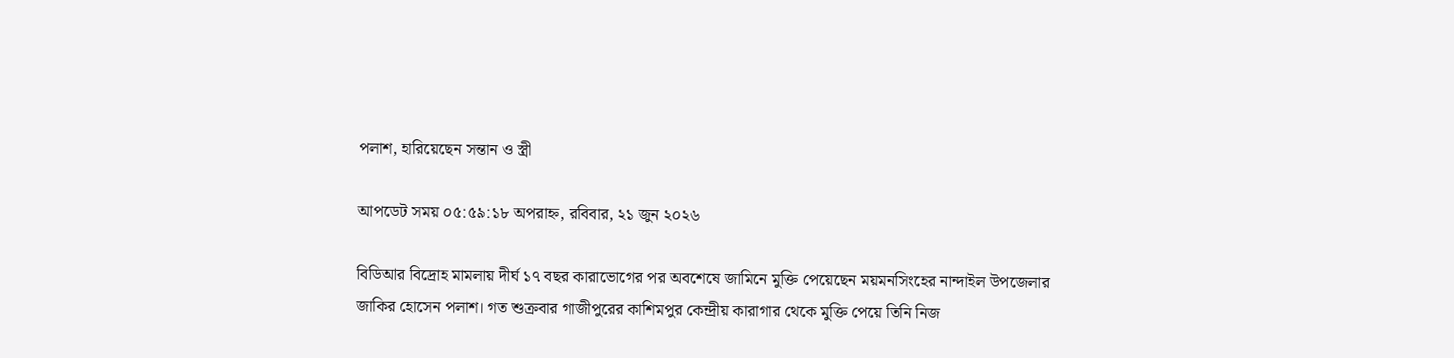পলাশ, হারিয়েছেন সন্তান ও স্ত্রী

আপডেট সময় ০৫:৫৯:১৮ অপরাহ্ন, রবিবার, ২১ জুন ২০২৬

বিডিআর বিদ্রোহ মামলায় দীর্ঘ ১৭ বছর কারাভোগের পর অবশেষে জামিনে মুক্তি পেয়েছেন ময়মনসিংহের নান্দাইল উপজেলার জাকির হোসেন পলাশ। গত শুক্রবার গাজীপুরের কাশিমপুর কেন্দ্রীয় কারাগার থেকে মুক্তি পেয়ে তিনি নিজ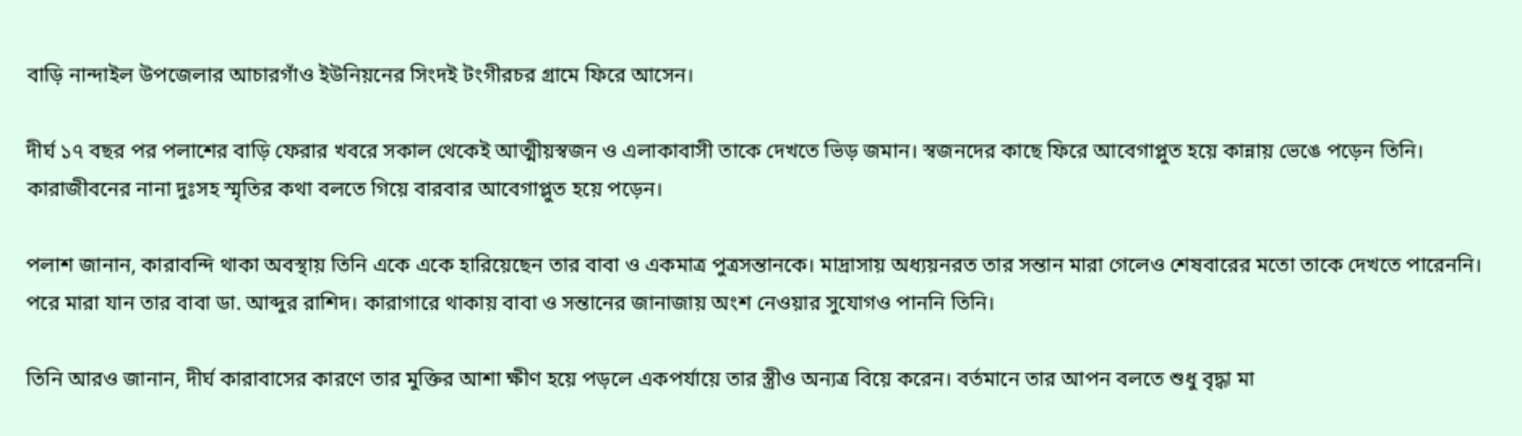বাড়ি নান্দাইল উপজেলার আচারগাঁও ইউনিয়নের সিংদই টংগীরচর গ্রামে ফিরে আসেন।

দীর্ঘ ১৭ বছর পর পলাশের বাড়ি ফেরার খবরে সকাল থেকেই আত্মীয়স্বজন ও এলাকাবাসী তাকে দেখতে ভিড় জমান। স্বজনদের কাছে ফিরে আবেগাপ্লুত হয়ে কান্নায় ভেঙে পড়েন তিনি। কারাজীবনের নানা দুঃসহ স্মৃতির কথা বলতে গিয়ে বারবার আবেগাপ্লুত হয়ে পড়েন।

পলাশ জানান, কারাবন্দি থাকা অবস্থায় তিনি একে একে হারিয়েছেন তার বাবা ও একমাত্র পুত্রসন্তানকে। মাদ্রাসায় অধ্যয়নরত তার সন্তান মারা গেলেও শেষবারের মতো তাকে দেখতে পারেননি। পরে মারা যান তার বাবা ডা. আব্দুর রাশিদ। কারাগারে থাকায় বাবা ও সন্তানের জানাজায় অংশ নেওয়ার সুযোগও পাননি তিনি।

তিনি আরও জানান, দীর্ঘ কারাবাসের কারণে তার মুক্তির আশা ক্ষীণ হয়ে পড়লে একপর্যায়ে তার স্ত্রীও অন্যত্র বিয়ে করেন। বর্তমানে তার আপন বলতে শুধু বৃদ্ধা মা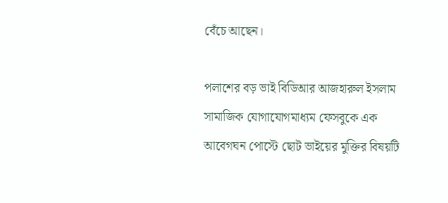বেঁচে আছেন।

পলাশের বড় ভাই বিডিআর আজহারুল ইসলাম সামাজিক যোগাযোগমাধ্যম ফেসবুকে এক আবেগঘন পোস্টে ছোট ভাইয়ের মুক্তির বিষয়টি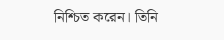নিশ্চিত করেন। তিনি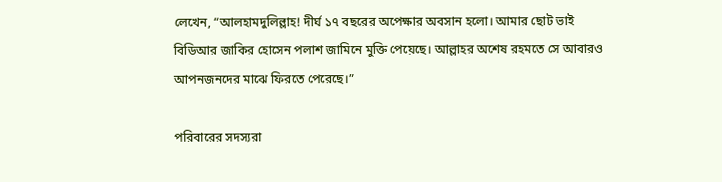লেখেন, “আলহামদুলিল্লাহ! দীর্ঘ ১৭ বছরের অপেক্ষার অবসান হলো। আমার ছোট ভাই বিডিআর জাকির হোসেন পলাশ জামিনে মুক্তি পেয়েছে। আল্লাহর অশেষ রহমতে সে আবারও আপনজনদের মাঝে ফিরতে পেরেছে।”

পরিবারের সদস্যরা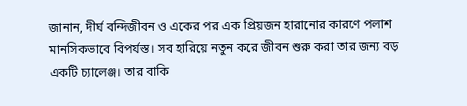জানান, দীর্ঘ বন্দিজীবন ও একের পর এক প্রিয়জন হারানোর কারণে পলাশ মানসিকভাবে বিপর্যস্ত। সব হারিয়ে নতুন করে জীবন শুরু করা তার জন্য বড় একটি চ্যালেঞ্জ। তার বাকি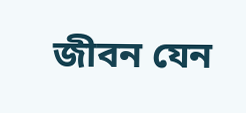জীবন যেন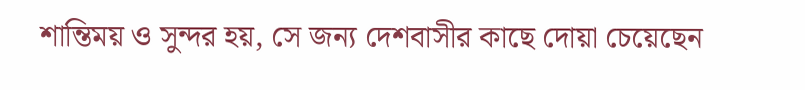শান্তিময় ও সুন্দর হয়, সে জন্য দেশবাসীর কাছে দোয়া চেয়েছেন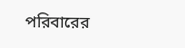পরিবারের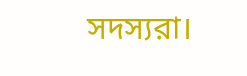সদস্যরা।